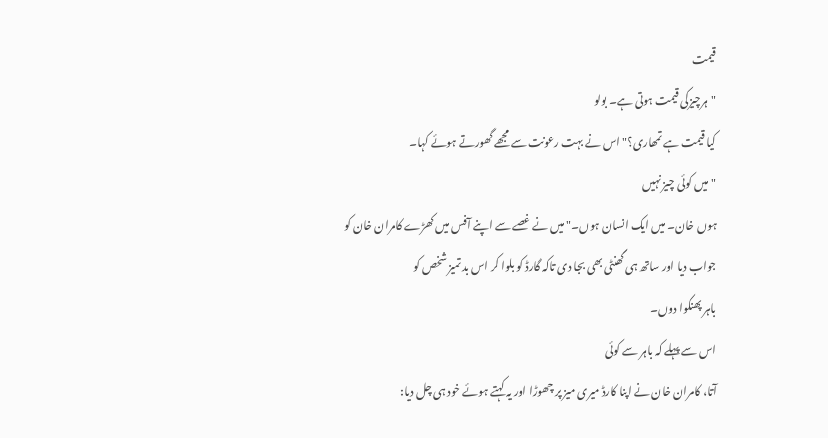قیمت
"ہرچیزکی قیمت ہوتی ہے۔ بولو
کیا قیمت ہے تمھاری؟" اس نے بہت رعونت سے مجھے گھورتے ہوئے کہا۔
"میں کوئی چیز نہیں
ہوں خان۔ میں ایک انسان ہوں۔" میں نے غصے سے اپنے آفس میں کھڑے کامران خان کو
جواب دیا اور ساتھ ہی گھنٹی بھی بجا دی تاکہ گارڈ کو بلوا کر اس بد تمیز شخص کو
باہر پھنکوا دوں۔
اس سے پہلے کہ باہر سے کوئی
آتا، کامران خان نے اپنا کارڈ میری میز پر چھوڑا اور یہ کہتے ہوئے خود ہی چل دیا: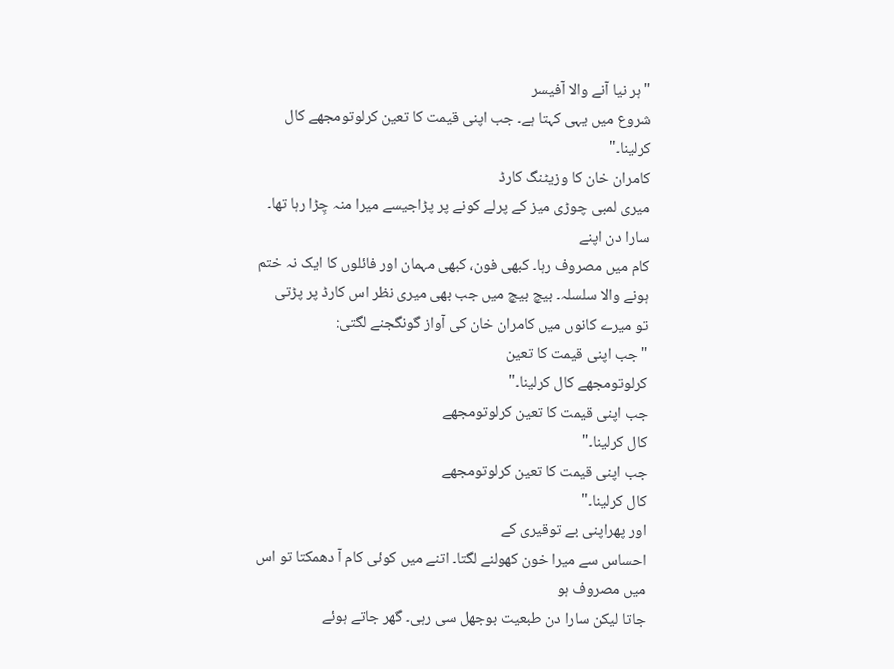"ہر نیا آنے والا آفیسر
شروع میں یہی کہتا ہے۔ جب اپنی قیمت کا تعین کرلوتومجھے کال کرلینا۔"
کامران خان کا وزیٹنگ کارڈ
میری لمبی چوڑی میز کے پرلے کونے پر پڑاجیسے میرا منہ چِڑا رہا تھا۔ سارا دن اپنے
کام میں مصروف رہا۔ کبھی فون، کبھی مہمان اور فائلوں کا ایک نہ ختم ہونے والا سلسلہ۔ بیچ بیچ میں جب بھی میری نظر اس کارڈ پر پڑتی
تو میرے کانوں میں کامران خان کی آواز گونگجنے لگتی:
"جب اپنی قیمت کا تعین
کرلوتومجھے کال کرلینا۔"
جب اپنی قیمت کا تعین کرلوتومجھے
کال کرلینا۔"
جب اپنی قیمت کا تعین کرلوتومجھے
کال کرلینا۔"
اور پھراپنی بے توقیری کے
احساس سے میرا خون کھولنے لگتا۔ اتنے میں کوئی کام آ دھمکتا تو اس میں مصروف ہو
جاتا لیکن سارا دن طبعیت بوجھل سی رہی۔ گھر جاتے ہوئے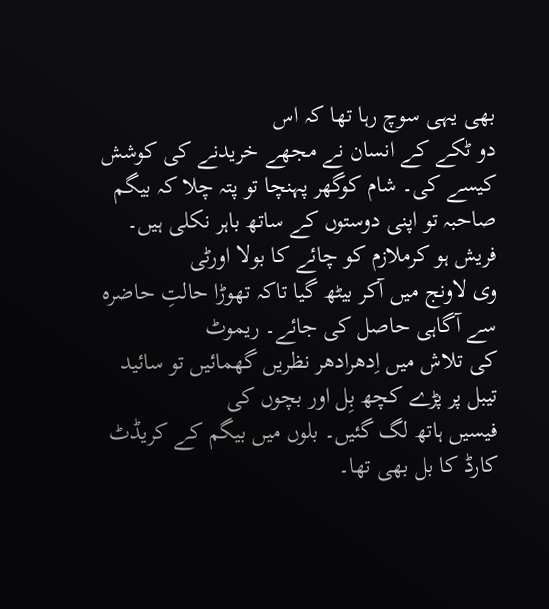بھی یہی سوچ رہا تھا کہ اس
دو ٹکے کے انسان نے مجھے خریدنے کی کوشش کیسے کی۔ شام کوگھر پہنچا تو پتہ چلا کہ بیگم
صاحبہ تو اپنی دوستوں کے ساتھ باہر نکلی ہیں۔ فریش ہو کرملازم کو چائے کا بولا اورٹی
وی لاونج میں آکر بیٹھ گیا تاکہ تھوڑا حالتِ حاضرہ سے آگاہی حاصل کی جائے۔ ریموٹ
کی تلاش میں اِدھرادھر نظریں گھمائیں تو سائید تیبل پر پڑے کچھ بِل اور بچوں کی
فیسیں ہاتھ لگ گئیں۔ بلوں میں بیگم کے کریڈٹ کارڈ کا بل بھی تھا۔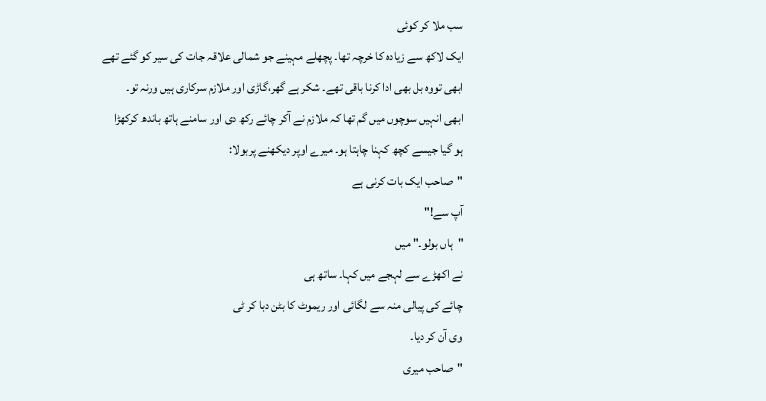سب ملا کر کوئی
ایک لاکھ سے زیادہ کا خرچہ تھا۔ پچھلے مہینے جو شمالی علاقہ جات کی سیر کو گئے تھے
ابھی تووہ بل بھی ادا کرنا باقی تھے۔ شکر ہے گھر،گاڑی اور ملازم سرکاری ہیں ورنہ تو۔
ابھی انہیں سوچوں میں گم تھا کہ ملازم نے آکر چائے رکھ دی اور سامنے ہاتھ باندھ کرکھڑا
ہو گیا جیسے کچھ کہنا چاہتا ہو۔ میرے اوپر دیکھنے پربولا:
"صاحب ایک بات کرنی ہے
آپ سے!"
"ہاں بولو۔" میں
نے اکھڑے سے لہجے میں کہا۔ ساتھ ہی
چائے کی پیالی منہ سے لگائی اور ریموٹ کا بٹن دبا کر ٹی
وی آن کر دیا۔
"صاحب میری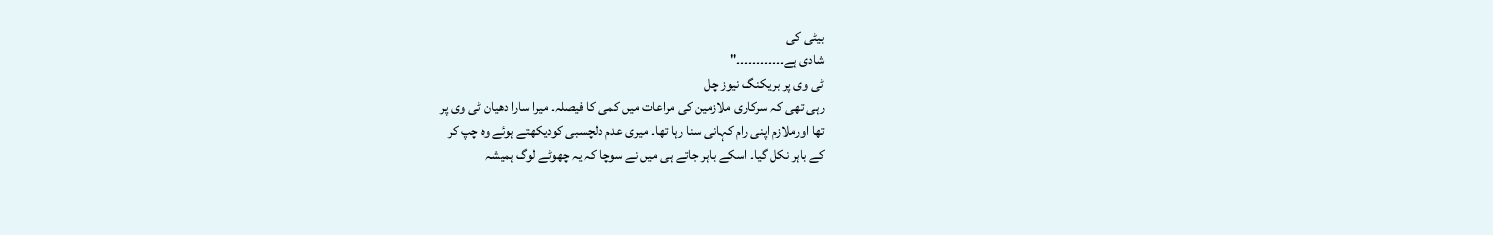بیٹی کی
شادی ہے۔۔۔۔۔۔۔۔۔۔۔۔"
ٹی وی پر بریکنگ نیوز چل
رہی تھی کہ سرکاری ملازمین کی مراعات میں کمی کا فیصلہ۔ میرا سارا دھیان ٹی وی پر
تھا اورملازم اپنی رام کہانی سنا رہا تھا۔ میری عدم دلچسبی کودیکھتے ہوئے وہ چپ کر
کے باہر نکل گیا۔ اسکے باہر جاتے ہی میں نے سوچا کہ یہ چھوٹے لوگ ہمیشہ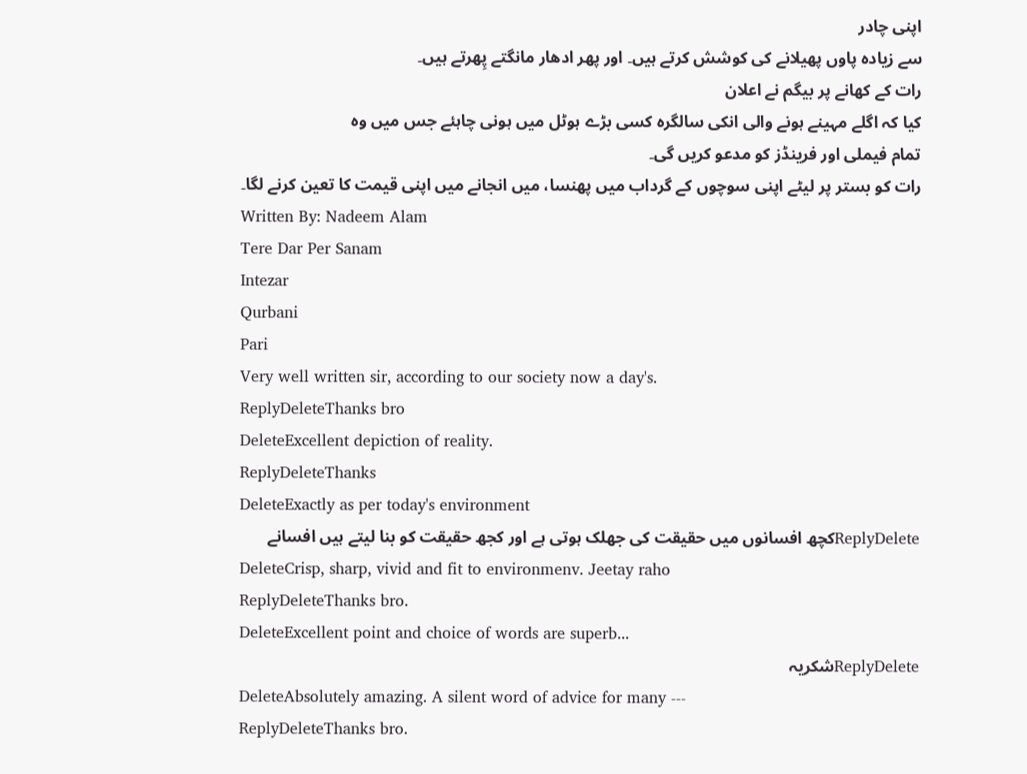اپنی چادر
سے زیادہ پاوں پھیلانے کی کوشش کرتے ہیں۔ اور پھر ادھار مانگتے پِھرتے ہیں۔
رات کے کھانے پر بیگم نے اعلان
کیا کہ اگلے مہینے ہونے والی انکی سالگرہ کسی بڑے ہوٹل میں ہونی چاہئے جس میں وہ
تمام فیملی اور فرینڈز کو مدعو کریں گی۔
رات کو بستر پر لیٹے اپنی سوچوں کے گرداب میں پھنسا، میں انجانے میں اپنی قیمت کا تعین کرنے لگا۔
Written By: Nadeem Alam
Tere Dar Per Sanam
Intezar
Qurbani
Pari
Very well written sir, according to our society now a day's.
ReplyDeleteThanks bro
DeleteExcellent depiction of reality.
ReplyDeleteThanks
DeleteExactly as per today's environment
ReplyDeleteکچھ افسانوں میں حقیقت کی جھلک ہوتی ہے اور کجھ حقیقت کو بنا لیتے ہیں افسانے
DeleteCrisp, sharp, vivid and fit to environmenv. Jeetay raho
ReplyDeleteThanks bro.
DeleteExcellent point and choice of words are superb...
ReplyDeleteشکریہ
DeleteAbsolutely amazing. A silent word of advice for many ---
ReplyDeleteThanks bro.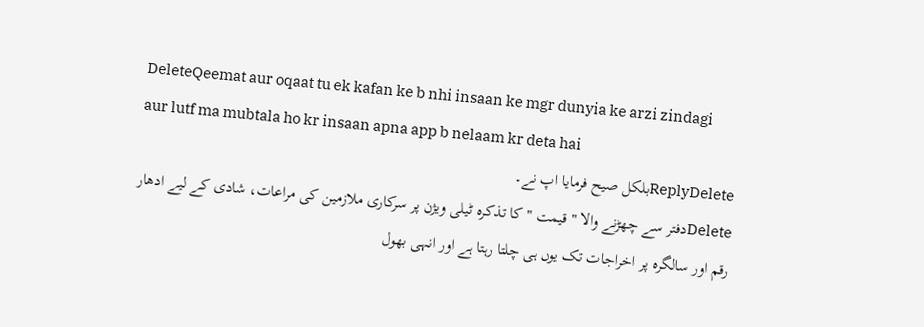DeleteQeemat aur oqaat tu ek kafan ke b nhi insaan ke mgr dunyia ke arzi zindagi aur lutf ma mubtala ho kr insaan apna app b nelaam kr deta hai
ReplyDeleteبلکل صیح فرمایا اپ نے۔
Deleteدفتر سے چھڑنے والا " قیمت " کا تذکرہ ٹیلی ویژن پر سرکاری ملازمین کی مراعات، شادی کے لیے ادھار رقم اور سالگرہ پر اخراجات تک یوں ہی چلتا رہتا ہے اور انہی بھول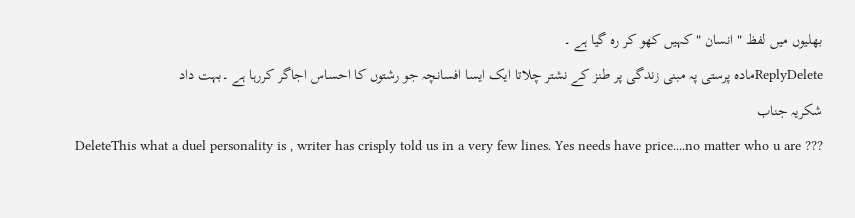بھلیوں میں لفظ " انسان " کہیں کھو کر رہ گیا ہے ۔
ReplyDeleteمادہ پرستی پہ مبنی زندگی پر طنز کے نشتر چلاتا ایک ایسا افسانچہ جو رشتوں کا احساس اجاگر کررہا ہے ۔بہت داد
شکریہ جناب
DeleteThis what a duel personality is , writer has crisply told us in a very few lines. Yes needs have price....no matter who u are ???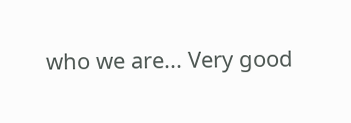who we are... Very good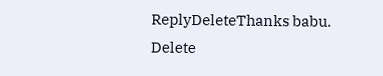ReplyDeleteThanks babu.
Delete